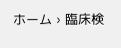ホーム › 臨床検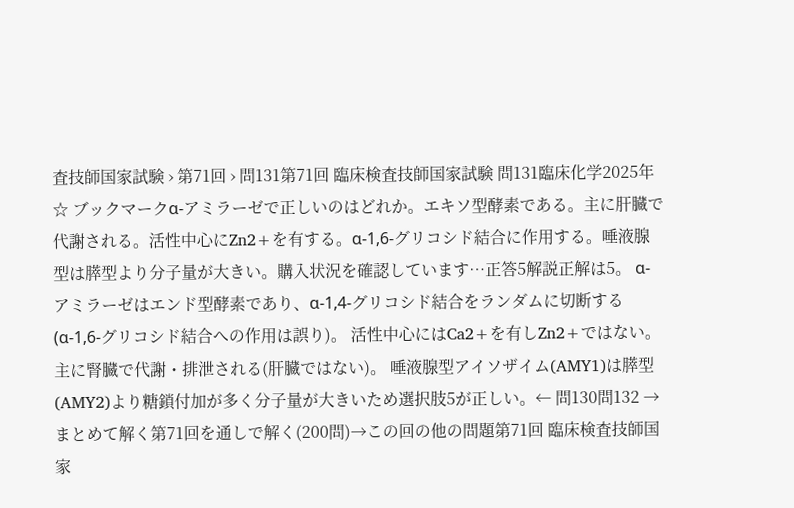査技師国家試験 › 第71回 › 問131第71回 臨床検査技師国家試験 問131臨床化学2025年☆ ブックマークα‑アミラーゼで正しいのはどれか。エキソ型酵素である。主に肝臓で代謝される。活性中心にZn2+を有する。α‑1,6‑グリコシド結合に作用する。唾液腺型は膵型より分子量が大きい。購入状況を確認しています…正答5解説正解は5。 α-アミラーゼはエンド型酵素であり、α-1,4-グリコシド結合をランダムに切断する(α-1,6-グリコシド結合への作用は誤り)。 活性中心にはCa2+を有しZn2+ではない。 主に腎臓で代謝・排泄される(肝臓ではない)。 唾液腺型アイソザイム(AMY1)は膵型(AMY2)より糖鎖付加が多く分子量が大きいため選択肢5が正しい。← 問130問132 →まとめて解く第71回を通しで解く(200問)→この回の他の問題第71回 臨床検査技師国家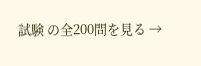試験 の全200問を見る →